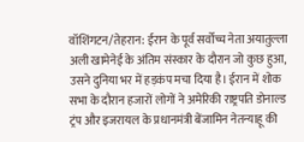वॉशिंगटन/तेहरान: ईरान के पूर्व सर्वोच्च नेता अयातुल्ला अली खामेनेई के अंतिम संस्कार के दौरान जो कुछ हुआ, उसने दुनिया भर में हड़कंप मचा दिया है। ईरान में शोक सभा के दौरान हजारों लोगों ने अमेरिकी राष्ट्रपति डोनाल्ड ट्रंप और इजरायल के प्रधानमंत्री बेंजामिन नेतन्याहू की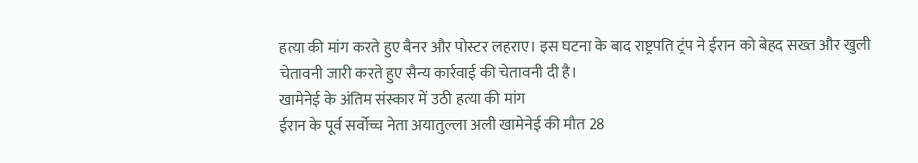हत्या की मांग करते हुए बैनर और पोस्टर लहराए। इस घटना के बाद राष्ट्रपति ट्रंप ने ईरान को बेहद सख्त और खुली चेतावनी जारी करते हुए सैन्य कार्रवाई की चेतावनी दी है।
खामेनेई के अंतिम संस्कार में उठी हत्या की मांग
ईरान के पूर्व सर्वोच्च नेता अयातुल्ला अली खामेनेई की मौत 28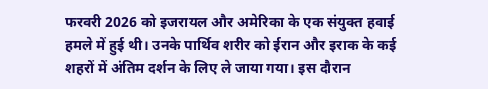फरवरी 2026 को इजरायल और अमेरिका के एक संयुक्त हवाई हमले में हुई थी। उनके पार्थिव शरीर को ईरान और इराक के कई शहरों में अंतिम दर्शन के लिए ले जाया गया। इस दौरान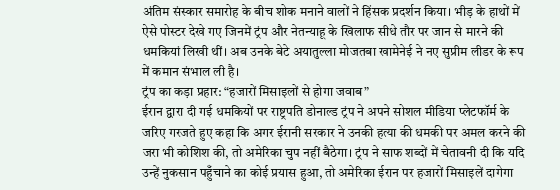अंतिम संस्कार समारोह के बीच शोक मनाने वालों ने हिंसक प्रदर्शन किया। भीड़ के हाथों में ऐसे पोस्टर देखे गए जिनमें ट्रंप और नेतन्याहू के खिलाफ सीधे तौर पर जान से मारने की धमकियां लिखी थीं। अब उनके बेटे अयातुल्ला मोजतबा खामेनेई ने नए सुप्रीम लीडर के रूप में कमान संभाल ली है।
ट्रंप का कड़ा प्रहार: “हजारों मिसाइलों से होगा जवाब”
ईरान द्वारा दी गई धमकियों पर राष्ट्रपति डोनाल्ड ट्रंप ने अपने सोशल मीडिया प्लेटफॉर्म के जरिए गरजते हुए कहा कि अगर ईरानी सरकार ने उनकी हत्या की धमकी पर अमल करने की जरा भी कोशिश की, तो अमेरिका चुप नहीं बैठेगा। ट्रंप ने साफ शब्दों में चेतावनी दी कि यदि उन्हें नुकसान पहुँचाने का कोई प्रयास हुआ, तो अमेरिका ईरान पर हजारों मिसाइलें दागेगा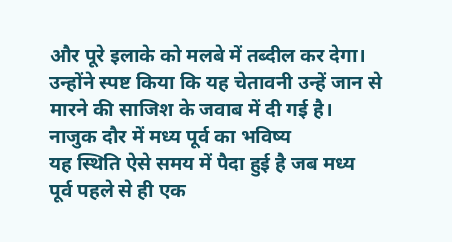और पूरे इलाके को मलबे में तब्दील कर देगा। उन्होंने स्पष्ट किया कि यह चेतावनी उन्हें जान से मारने की साजिश के जवाब में दी गई है।
नाजुक दौर में मध्य पूर्व का भविष्य
यह स्थिति ऐसे समय में पैदा हुई है जब मध्य पूर्व पहले से ही एक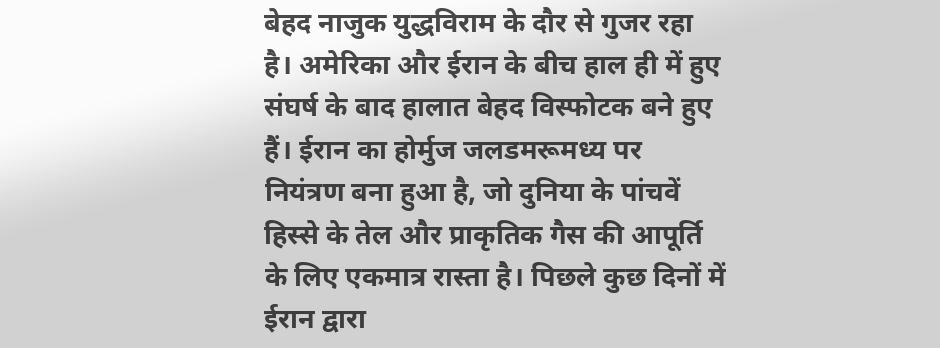बेहद नाजुक युद्धविराम के दौर से गुजर रहा है। अमेरिका और ईरान के बीच हाल ही में हुए संघर्ष के बाद हालात बेहद विस्फोटक बने हुए हैं। ईरान का होर्मुज जलडमरूमध्य पर नियंत्रण बना हुआ है, जो दुनिया के पांचवें हिस्से के तेल और प्राकृतिक गैस की आपूर्ति के लिए एकमात्र रास्ता है। पिछले कुछ दिनों में ईरान द्वारा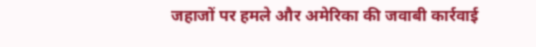जहाजों पर हमले और अमेरिका की जवाबी कार्रवाई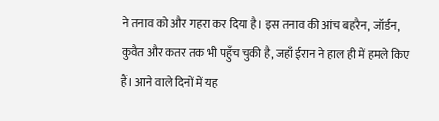ने तनाव को और गहरा कर दिया है। इस तनाव की आंच बहरैन, जॉर्डन, कुवैत और कतर तक भी पहुँच चुकी है, जहाँ ईरान ने हाल ही में हमले किए हैं। आने वाले दिनों में यह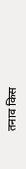तनाव किस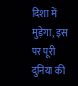दिशा में मुड़ेगा, इस पर पूरी दुनिया की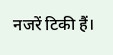नजरें टिकी हैं।